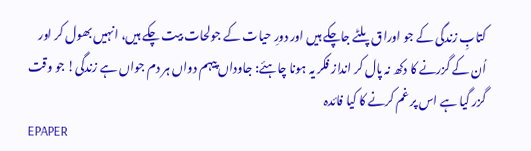کتابِ زندگی کے جو اوراق پلٹے جاچکے ہیں اور دورِ حیات کے جولحات بیت چکے ہیں، انہیں بھول کر اور اُن کے گزرنے کا دکھ نہ پال کر انداز فکر یہ ہونا چاہئے: جاوداں پیہم دواں ہر دم جواں ہے زندگی! جو وقت گزر گیا ہے اس پر غم کرنے کا کیا فائدہ
EPAPER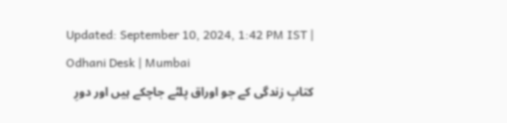Updated: September 10, 2024, 1:42 PM IST | Odhani Desk | Mumbai
کتابِ زندگی کے جو اوراق پلٹے جاچکے ہیں اور دورِ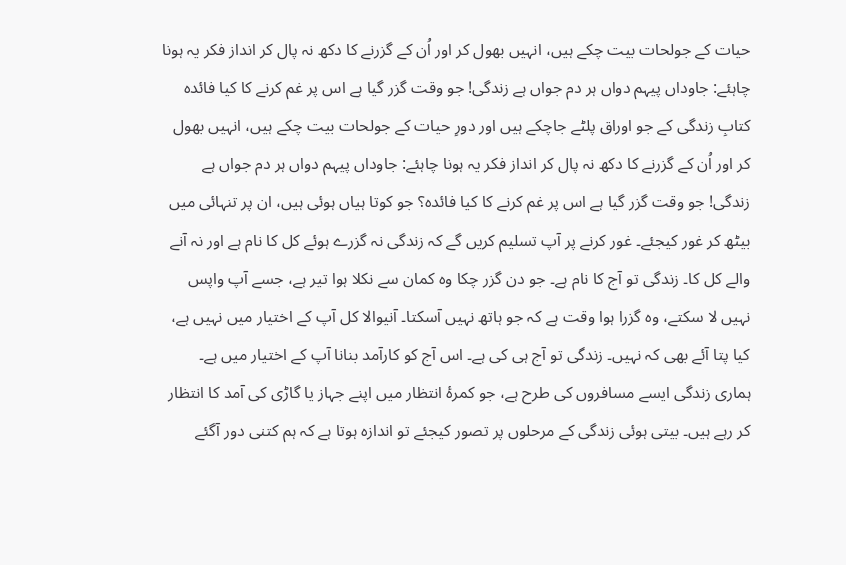حیات کے جولحات بیت چکے ہیں، انہیں بھول کر اور اُن کے گزرنے کا دکھ نہ پال کر انداز فکر یہ ہونا چاہئے: جاوداں پیہم دواں ہر دم جواں ہے زندگی! جو وقت گزر گیا ہے اس پر غم کرنے کا کیا فائدہ
کتابِ زندگی کے جو اوراق پلٹے جاچکے ہیں اور دورِ حیات کے جولحات بیت چکے ہیں، انہیں بھول کر اور اُن کے گزرنے کا دکھ نہ پال کر انداز فکر یہ ہونا چاہئے: جاوداں پیہم دواں ہر دم جواں ہے زندگی! جو وقت گزر گیا ہے اس پر غم کرنے کا کیا فائدہ؟ جو کوتا ہیاں ہوئی ہیں، ان پر تنہائی میں بیٹھ کر غور کیجئے۔ غور کرنے پر آپ تسلیم کریں گے کہ زندگی نہ گزرے ہوئے کل کا نام ہے اور نہ آنے والے کل کا۔ زندگی تو آج کا نام ہے۔ جو دن گزر چکا وہ کمان سے نکلا ہوا تیر ہے، جسے آپ واپس نہیں لا سکتے، وہ گزرا ہوا وقت ہے کہ جو ہاتھ نہیں آسکتا۔ آنیوالا کل آپ کے اختیار میں نہیں ہے، کیا پتا آئے بھی کہ نہیں۔ زندگی تو آج ہی کی ہے۔ اس آج کو کارآمد بنانا آپ کے اختیار میں ہے۔
ہماری زندگی ایسے مسافروں کی طرح ہے، جو کمرۂ انتظار میں اپنے جہاز یا گاڑی کی آمد کا انتظار کر رہے ہیں۔ بیتی ہوئی زندگی کے مرحلوں پر تصور کیجئے تو اندازہ ہوتا ہے کہ ہم کتنی دور آگئے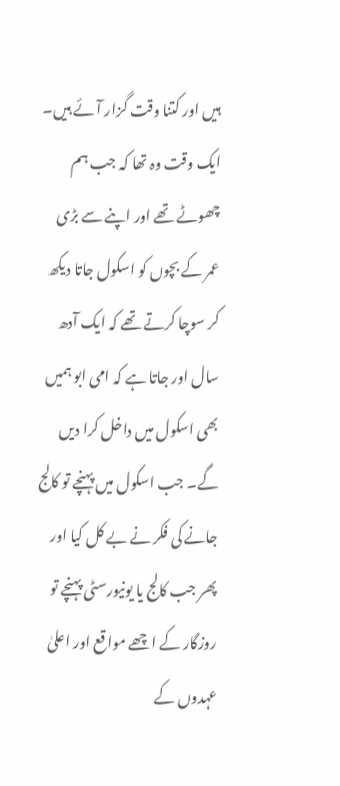ہیں اور کتنا وقت گزار آئے ہیں۔ ایک وقت وہ تھا کہ جب ہم چھوٹے تھے اور اپنے سے بڑی عمر کے بچوں کو اسکول جاتا دیکھ کر سوچا کرتے تھے کہ ایک آدھ سال اور جاتا ہے کہ امی ابو ہمیں بھی اسکول میں داخل کرا دیں گے۔ جب اسکول میں پہنچے تو کالج جانے کی فکر نے بے کل کیا اور پھر جب کالج یا یونیورسٹی پہنچے تو روزگار کے اچھے مواقع اور اعلیٰ عہدوں کے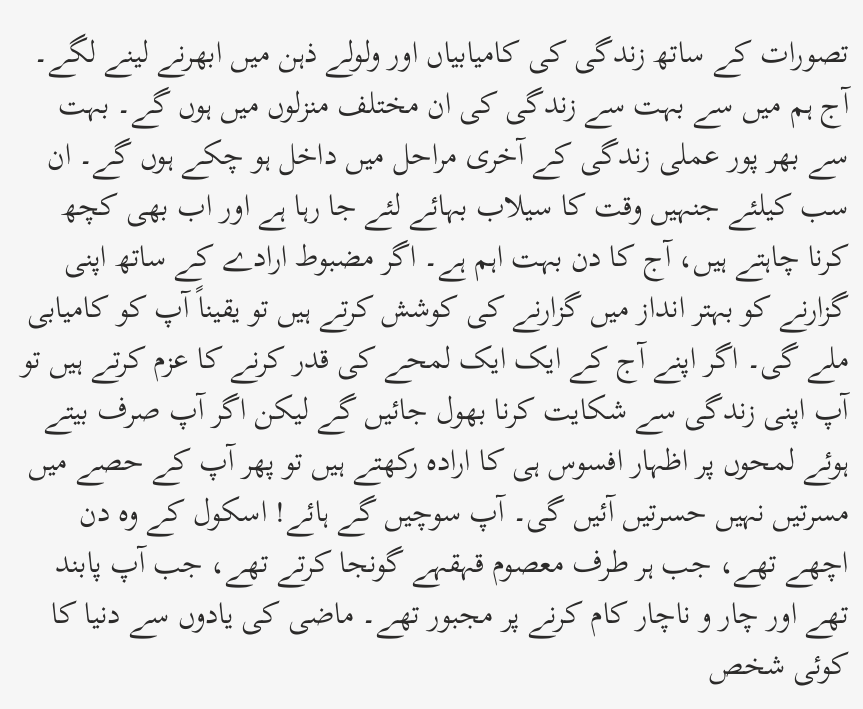تصورات کے ساتھ زندگی کی کامیابیاں اور ولولے ذہن میں ابھرنے لینے لگے۔ آج ہم میں سے بہت سے زندگی کی ان مختلف منزلوں میں ہوں گے۔ بہت سے بھر پور عملی زندگی کے آخری مراحل میں داخل ہو چکے ہوں گے۔ ان سب کیلئے جنہیں وقت کا سیلاب بہائے لئے جا رہا ہے اور اب بھی کچھ کرنا چاہتے ہیں، آج کا دن بہت اہم ہے۔ اگر مضبوط ارادے کے ساتھ اپنی گزارنے کو بہتر انداز میں گزارنے کی کوشش کرتے ہیں تو یقیناً آپ کو کامیابی ملے گی۔ اگر اپنے آج کے ایک ایک لمحے کی قدر کرنے کا عزم کرتے ہیں تو آپ اپنی زندگی سے شکایت کرنا بھول جائیں گے لیکن اگر آپ صرف بیتے ہوئے لمحوں پر اظہار افسوس ہی کا ارادہ رکھتے ہیں تو پھر آپ کے حصے میں مسرتیں نہیں حسرتیں آئیں گی۔ آپ سوچیں گے ہائے! اسکول کے وہ دن اچھے تھے، جب ہر طرف معصوم قہقہے گونجا کرتے تھے، جب آپ پابند تھے اور چار و ناچار کام کرنے پر مجبور تھے۔ ماضی کی یادوں سے دنیا کا کوئی شخص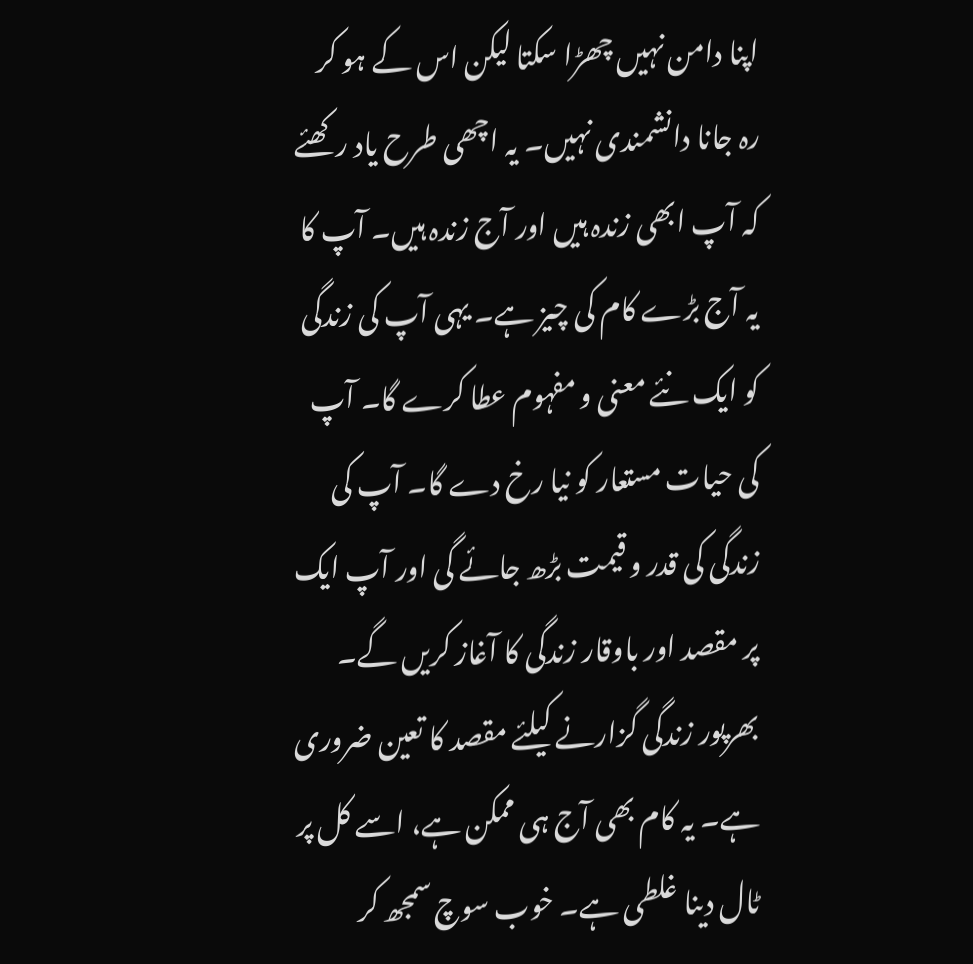اپنا دامن نہیں چھڑا سکتا لیکن اس کے ہو کر رہ جانا دانشمندی نہیں۔ یہ اچھی طرح یاد رکھئے کہ آپ ابھی زندہ ہیں اور آج زندہ ہیں۔ آپ کا یہ آج بڑے کام کی چیز ہے۔ یہی آپ کی زندگی کو ایک نئے معنی و مفہوم عطا کرے گا۔ آپ کی حیات مستعار کو نیا رخ دے گا۔ آپ کی زندگی کی قدر و قیمت بڑھ جائے گی اور آپ ایک پر مقصد اور باوقار زندگی کا آغاز کریں گے۔
بھرپور زندگی گزارنے کیلئے مقصد کا تعین ضروری ہے۔ یہ کام بھی آج ہی ممکن ہے، اسے کل پر ٹال دینا غلطی ہے۔ خوب سوچ سمجھ کر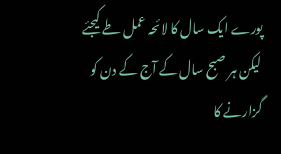پورے ایک سال کا لائحہ عمل طے کیجئے لیکن ہر صبح سال کے آج کے دن کو گزارنے کا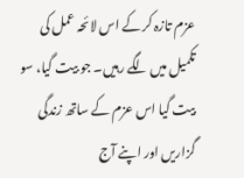عزم تازہ کر کے اس لائحہ عمل کی تکمیل میں لگے رہیں۔ جو بیت گیا، سو بیت گیا اس عزم کے ساتھ زندگی گزاریں اور اپنے آج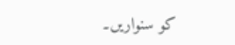کو سنواریں۔